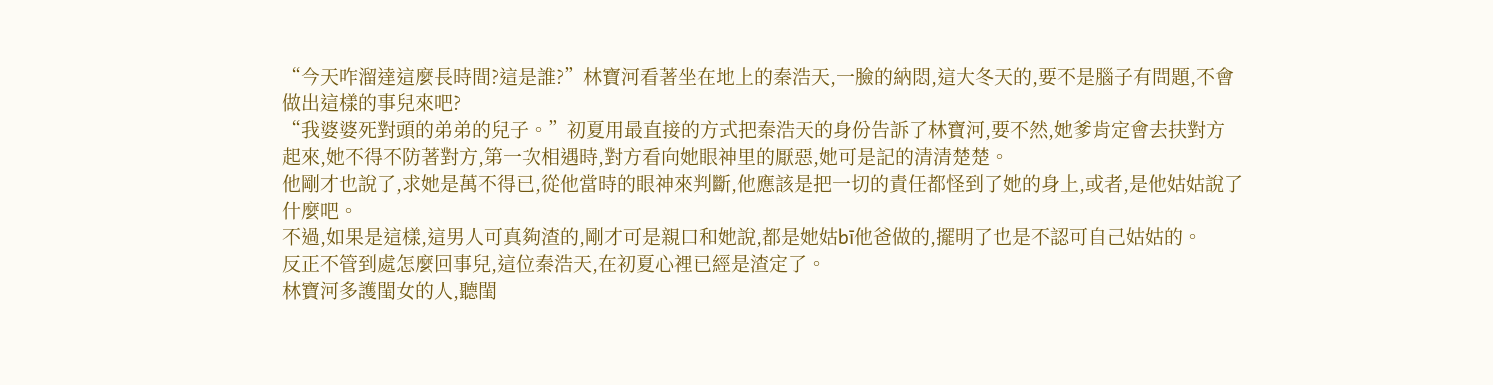“今天咋溜達這麼長時間?這是誰?”林寶河看著坐在地上的秦浩天,一臉的納悶,這大冬天的,要不是腦子有問題,不會做出這樣的事兒來吧?
“我婆婆死對頭的弟弟的兒子。”初夏用最直接的方式把秦浩天的身份告訴了林寶河,要不然,她爹肯定會去扶對方起來,她不得不防著對方,第一次相遇時,對方看向她眼神里的厭惡,她可是記的清清楚楚。
他剛才也說了,求她是萬不得已,從他當時的眼神來判斷,他應該是把一切的責任都怪到了她的身上,或者,是他姑姑說了什麼吧。
不過,如果是這樣,這男人可真夠渣的,剛才可是親口和她說,都是她姑bī他爸做的,擺明了也是不認可自己姑姑的。
反正不管到處怎麼回事兒,這位秦浩天,在初夏心裡已經是渣定了。
林寶河多護閨女的人,聽閨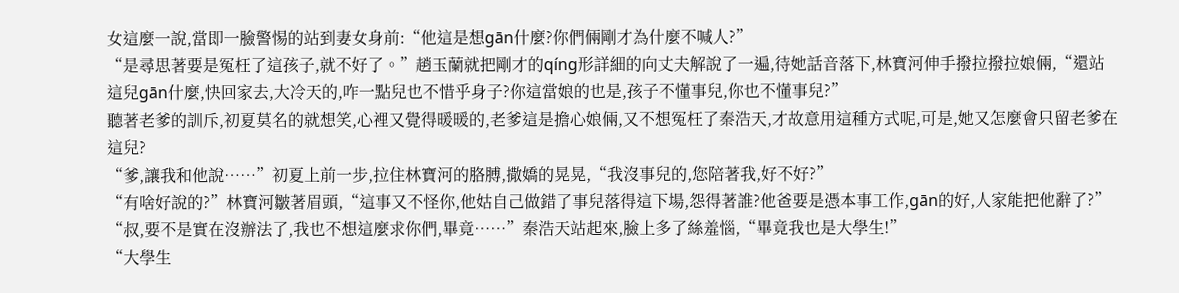女這麼一說,當即一臉警惕的站到妻女身前:“他這是想gān什麼?你們倆剛才為什麼不喊人?”
“是尋思著要是冤枉了這孩子,就不好了。”趙玉蘭就把剛才的qíng形詳細的向丈夫解說了一遍,待她話音落下,林寶河伸手撥拉撥拉娘倆,“還站這兒gān什麼,快回家去,大冷天的,咋一點兒也不惜乎身子?你這當娘的也是,孩子不懂事兒,你也不懂事兒?”
聽著老爹的訓斥,初夏莫名的就想笑,心裡又覺得暖暖的,老爹這是擔心娘倆,又不想冤枉了秦浩天,才故意用這種方式呢,可是,她又怎麼會只留老爹在這兒?
“爹,讓我和他說……”初夏上前一步,拉住林寶河的胳膊,撒嬌的晃晃,“我沒事兒的,您陪著我,好不好?”
“有啥好說的?”林寶河皺著眉頭,“這事又不怪你,他姑自己做錯了事兒落得這下場,怨得著誰?他爸要是憑本事工作,gān的好,人家能把他辭了?”
“叔,要不是實在沒辦法了,我也不想這麼求你們,畢竟……”秦浩天站起來,臉上多了絲羞惱,“畢竟我也是大學生!”
“大學生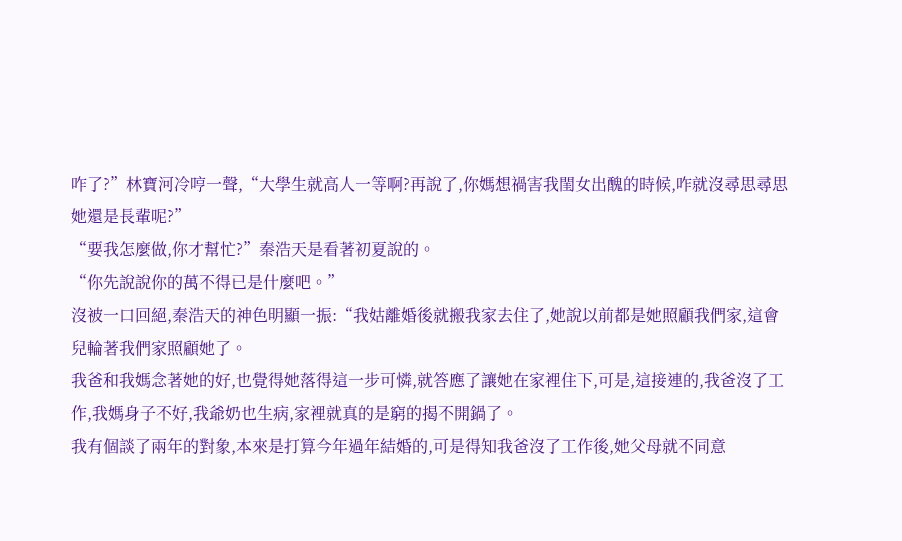咋了?”林寶河冷哼一聲,“大學生就高人一等啊?再說了,你媽想禍害我閨女出醜的時候,咋就沒尋思尋思她還是長輩呢?”
“要我怎麼做,你才幫忙?”秦浩天是看著初夏說的。
“你先說說你的萬不得已是什麼吧。”
沒被一口回絕,秦浩天的神色明顯一振:“我姑離婚後就搬我家去住了,她說以前都是她照顧我們家,這會兒輪著我們家照顧她了。
我爸和我媽念著她的好,也覺得她落得這一步可憐,就答應了讓她在家裡住下,可是,這接連的,我爸沒了工作,我媽身子不好,我爺奶也生病,家裡就真的是窮的揭不開鍋了。
我有個談了兩年的對象,本來是打算今年過年結婚的,可是得知我爸沒了工作後,她父母就不同意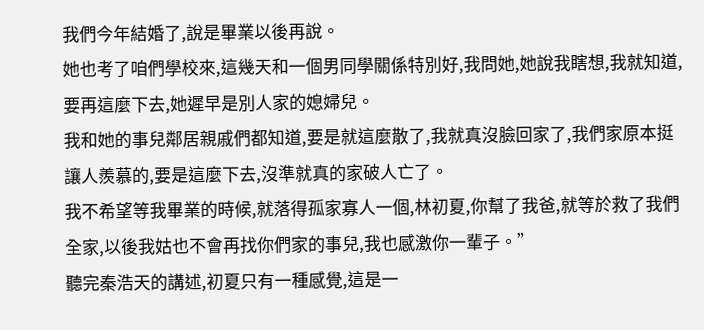我們今年結婚了,說是畢業以後再說。
她也考了咱們學校來,這幾天和一個男同學關係特別好,我問她,她說我瞎想,我就知道,要再這麼下去,她遲早是別人家的媳婦兒。
我和她的事兒鄰居親戚們都知道,要是就這麼散了,我就真沒臉回家了,我們家原本挺讓人羨慕的,要是這麼下去,沒準就真的家破人亡了。
我不希望等我畢業的時候,就落得孤家寡人一個,林初夏,你幫了我爸,就等於救了我們全家,以後我姑也不會再找你們家的事兒,我也感激你一輩子。”
聽完秦浩天的講述,初夏只有一種感覺,這是一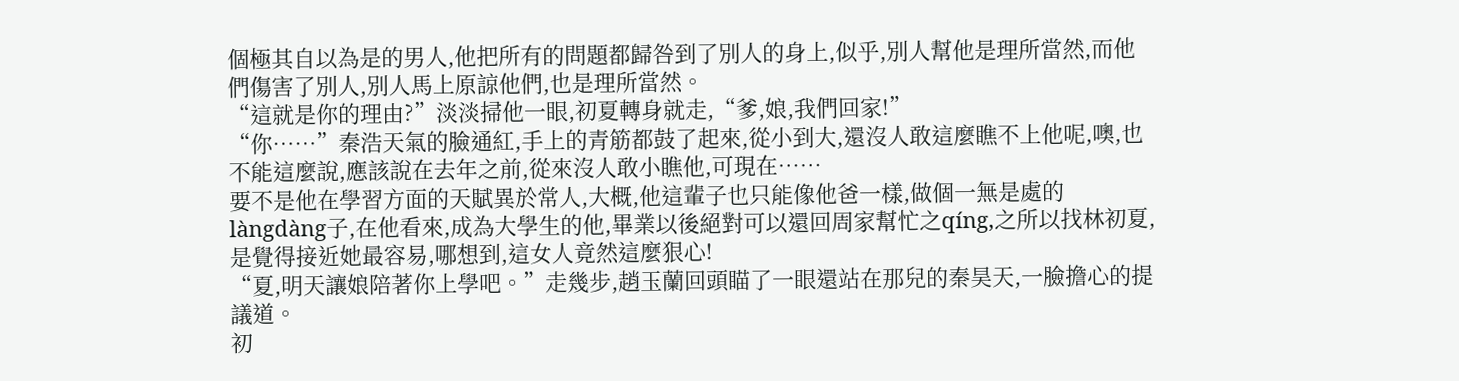個極其自以為是的男人,他把所有的問題都歸咎到了別人的身上,似乎,別人幫他是理所當然,而他們傷害了別人,別人馬上原諒他們,也是理所當然。
“這就是你的理由?”淡淡掃他一眼,初夏轉身就走,“爹,娘,我們回家!”
“你……”秦浩天氣的臉通紅,手上的青筋都鼓了起來,從小到大,還沒人敢這麼瞧不上他呢,噢,也不能這麼說,應該說在去年之前,從來沒人敢小瞧他,可現在……
要不是他在學習方面的天賦異於常人,大概,他這輩子也只能像他爸一樣,做個一無是處的làngdàng子,在他看來,成為大學生的他,畢業以後絕對可以還回周家幫忙之qíng,之所以找林初夏,是覺得接近她最容易,哪想到,這女人竟然這麼狠心!
“夏,明天讓娘陪著你上學吧。”走幾步,趙玉蘭回頭瞄了一眼還站在那兒的秦昊天,一臉擔心的提議道。
初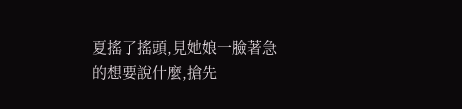夏搖了搖頭,見她娘一臉著急的想要說什麼,搶先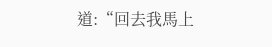道:“回去我馬上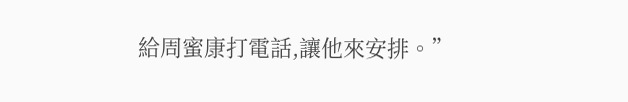給周蜜康打電話,讓他來安排。”